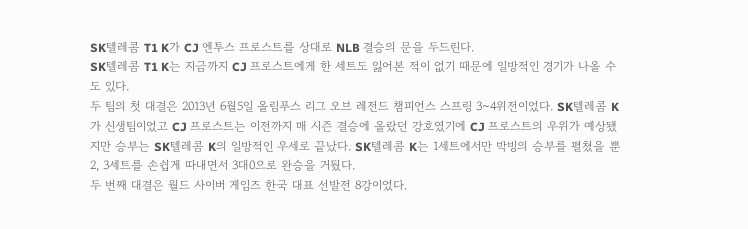SK텔레콤 T1 K가 CJ 엔투스 프로스트를 상대로 NLB 결승의 문을 두드린다.
SK텔레콤 T1 K는 지금까지 CJ 프로스트에게 한 세트도 잃어본 적이 없기 때문에 일방적인 경기가 나올 수도 있다.
두 팀의 첫 대결은 2013년 6월5일 올림푸스 리그 오브 레전드 챔피언스 스프링 3~4위전이었다. SK텔레콤 K가 신생팀이었고 CJ 프로스트는 이전까지 매 시즌 결승에 올랐던 강호였기에 CJ 프로스트의 우위가 예상됐지만 승부는 SK텔레콤 K의 일방적인 우세로 끝났다. SK텔레콤 K는 1세트에서만 박빙의 승부를 펼쳤을 뿐 2, 3세트를 손쉽게 따내면서 3대0으로 완승을 거뒀다.
두 번째 대결은 월드 사이버 게임즈 한국 대표 선발전 8강이었다.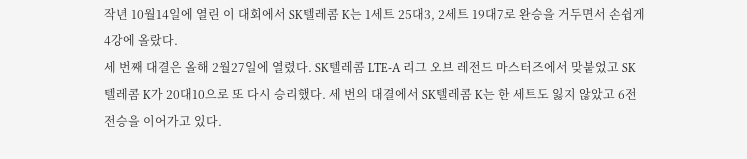작년 10월14일에 열린 이 대회에서 SK텔레콤 K는 1세트 25대3, 2세트 19대7로 완승을 거두면서 손쉽게 4강에 올랐다.
세 번째 대결은 올해 2월27일에 열렸다. SK텔레콤 LTE-A 리그 오브 레전드 마스터즈에서 맞붙었고 SK텔레콤 K가 20대10으로 또 다시 승리했다. 세 번의 대결에서 SK텔레콤 K는 한 세트도 잃지 않았고 6전 전승을 이어가고 있다.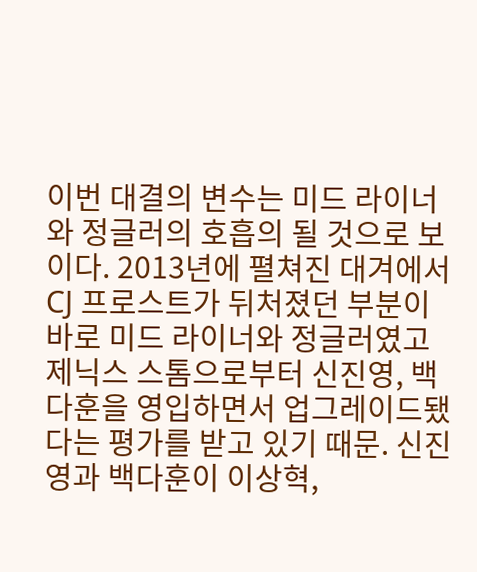이번 대결의 변수는 미드 라이너와 정글러의 호흡의 될 것으로 보이다. 2013년에 펼쳐진 대겨에서 CJ 프로스트가 뒤처졌던 부분이 바로 미드 라이너와 정글러였고 제닉스 스톰으로부터 신진영, 백다훈을 영입하면서 업그레이드됐다는 평가를 받고 있기 때문. 신진영과 백다훈이 이상혁,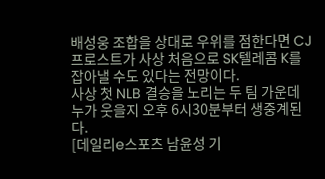배성웅 조합을 상대로 우위를 점한다면 CJ 프로스트가 사상 처음으로 SK텔레콤 K를 잡아낼 수도 있다는 전망이다.
사상 첫 NLB 결승을 노리는 두 팀 가운데 누가 웃을지 오후 6시30분부터 생중계된다.
[데일리e스포츠 남윤성 기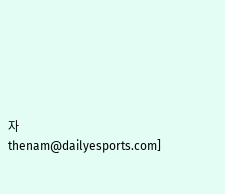자 thenam@dailyesports.com]